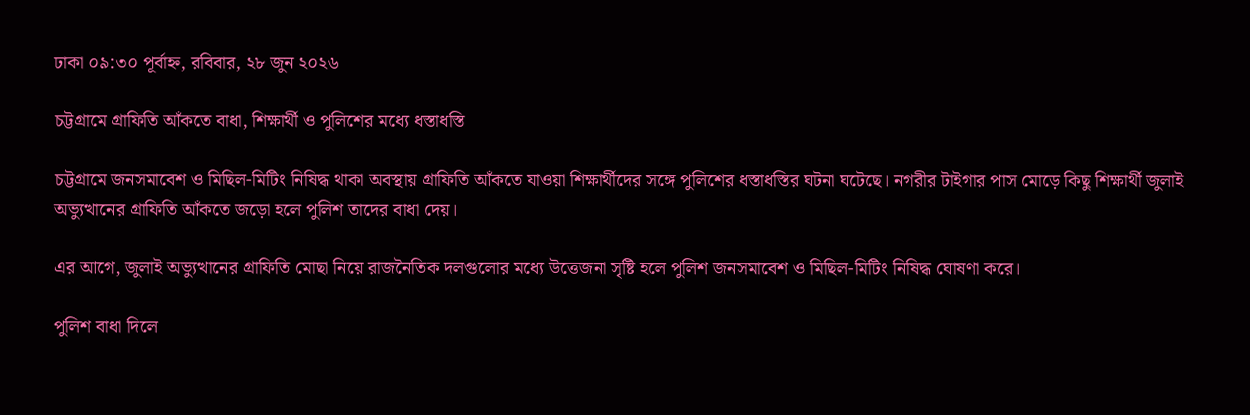ঢাকা ০৯:৩০ পূর্বাহ্ন, রবিবার, ২৮ জুন ২০২৬

চট্টগ্রামে গ্রাফিতি আঁকতে বাধা, শিক্ষার্থী ও পুলিশের মধ্যে ধস্তাধস্তি

চট্টগ্রামে জনসমাবেশ ও মিছিল-মিটিং নিষিদ্ধ থাকা অবস্থায় গ্রাফিতি আঁকতে যাওয়া শিক্ষার্থীদের সঙ্গে পুলিশের ধস্তাধস্তির ঘটনা ঘটেছে। নগরীর টাইগার পাস মোড়ে কিছু শিক্ষার্থী জুলাই অভ্যুত্থানের গ্রাফিতি আঁকতে জড়ো হলে পুলিশ তাদের বাধা দেয়।

এর আগে, জুলাই অভ্যুত্থানের গ্রাফিতি মোছা নিয়ে রাজনৈতিক দলগুলোর মধ্যে উত্তেজনা সৃষ্টি হলে পুলিশ জনসমাবেশ ও মিছিল-মিটিং নিষিদ্ধ ঘোষণা করে।

পুলিশ বাধা দিলে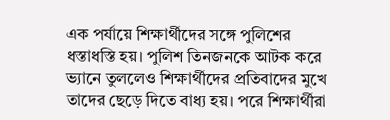এক পর্যায়ে শিক্ষার্থীদের সঙ্গে পুলিশের ধস্তাধস্তি হয়। পুলিশ তিনজনকে আটক করে ভ্যানে তুললেও শিক্ষার্থীদের প্রতিবাদের মুখে তাদের ছেড়ে দিতে বাধ্য হয়। পরে শিক্ষার্থীরা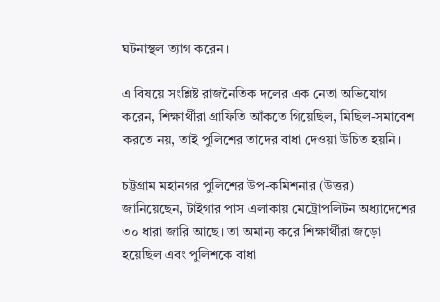ঘটনাস্থল ত্যাগ করেন।

এ বিষয়ে সংশ্লিষ্ট রাজনৈতিক দলের এক নেতা অভিযোগ করেন, শিক্ষার্থীরা গ্রাফিতি আঁকতে গিয়েছিল, মিছিল-সমাবেশ করতে নয়, তাই পুলিশের তাদের বাধা দেওয়া উচিত হয়নি।

চট্টগ্রাম মহানগর পুলিশের উপ-কমিশনার (উত্তর) জানিয়েছেন, টাইগার পাস এলাকায় মেট্রোপলিটন অধ্যাদেশের ৩০ ধারা জারি আছে। তা অমান্য করে শিক্ষার্থীরা জড়ো হয়েছিল এবং পুলিশকে বাধা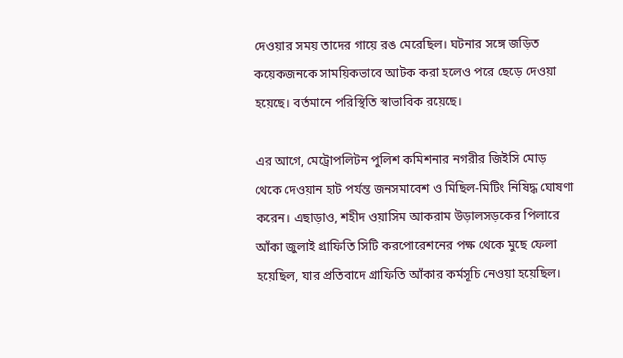দেওয়ার সময় তাদের গায়ে রঙ মেরেছিল। ঘটনার সঙ্গে জড়িত কয়েকজনকে সাময়িকভাবে আটক করা হলেও পরে ছেড়ে দেওয়া হয়েছে। বর্তমানে পরিস্থিতি স্বাভাবিক রয়েছে।

এর আগে, মেট্রোপলিটন পুলিশ কমিশনার নগরীর জিইসি মোড় থেকে দেওয়ান হাট পর্যন্ত জনসমাবেশ ও মিছিল-মিটিং নিষিদ্ধ ঘোষণা করেন। এছাড়াও, শহীদ ওয়াসিম আকরাম উড়ালসড়কের পিলারে আঁকা জুলাই গ্রাফিতি সিটি করপোরেশনের পক্ষ থেকে মুছে ফেলা হয়েছিল, যার প্রতিবাদে গ্রাফিতি আঁকার কর্মসূচি নেওয়া হয়েছিল।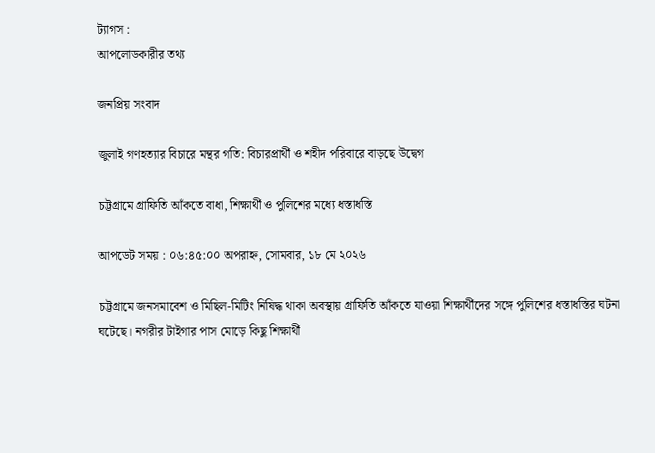ট্যাগস :
আপলোডকারীর তথ্য

জনপ্রিয় সংবাদ

জুলাই গণহত্যার বিচারে মন্থর গতি: বিচারপ্রার্থী ও শহীদ পরিবারে বাড়ছে উদ্বেগ

চট্টগ্রামে গ্রাফিতি আঁকতে বাধা, শিক্ষার্থী ও পুলিশের মধ্যে ধস্তাধস্তি

আপডেট সময় : ০৬:৪৫:০০ অপরাহ্ন, সোমবার, ১৮ মে ২০২৬

চট্টগ্রামে জনসমাবেশ ও মিছিল-মিটিং নিষিদ্ধ থাকা অবস্থায় গ্রাফিতি আঁকতে যাওয়া শিক্ষার্থীদের সঙ্গে পুলিশের ধস্তাধস্তির ঘটনা ঘটেছে। নগরীর টাইগার পাস মোড়ে কিছু শিক্ষার্থী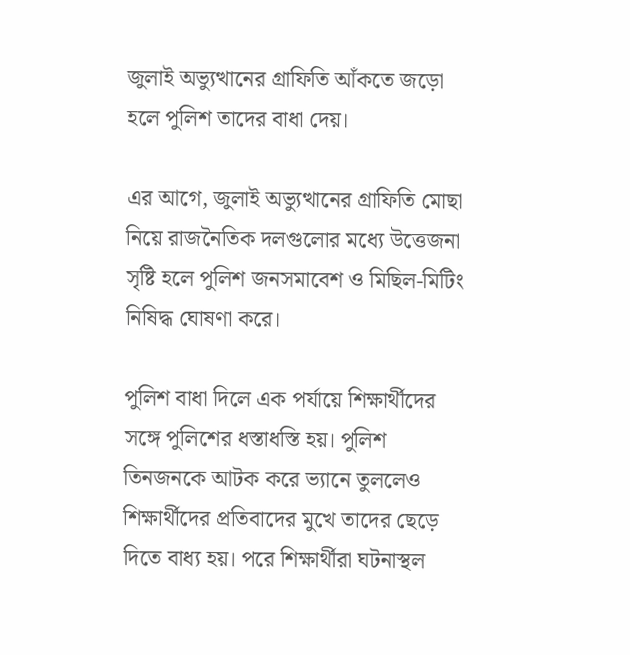জুলাই অভ্যুত্থানের গ্রাফিতি আঁকতে জড়ো হলে পুলিশ তাদের বাধা দেয়।

এর আগে, জুলাই অভ্যুত্থানের গ্রাফিতি মোছা নিয়ে রাজনৈতিক দলগুলোর মধ্যে উত্তেজনা সৃষ্টি হলে পুলিশ জনসমাবেশ ও মিছিল-মিটিং নিষিদ্ধ ঘোষণা করে।

পুলিশ বাধা দিলে এক পর্যায়ে শিক্ষার্থীদের সঙ্গে পুলিশের ধস্তাধস্তি হয়। পুলিশ তিনজনকে আটক করে ভ্যানে তুললেও শিক্ষার্থীদের প্রতিবাদের মুখে তাদের ছেড়ে দিতে বাধ্য হয়। পরে শিক্ষার্থীরা ঘটনাস্থল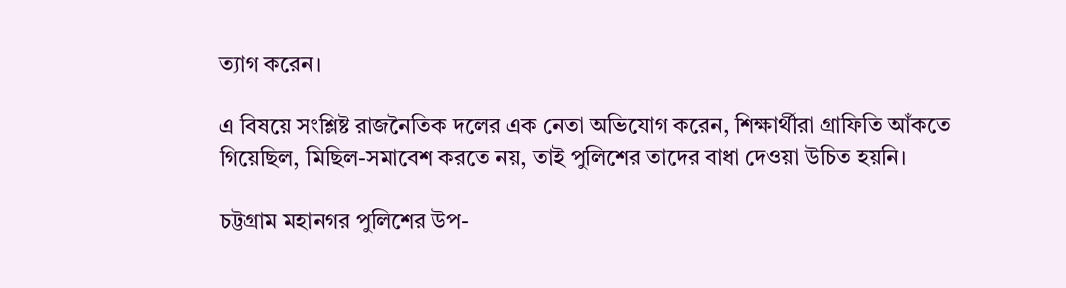ত্যাগ করেন।

এ বিষয়ে সংশ্লিষ্ট রাজনৈতিক দলের এক নেতা অভিযোগ করেন, শিক্ষার্থীরা গ্রাফিতি আঁকতে গিয়েছিল, মিছিল-সমাবেশ করতে নয়, তাই পুলিশের তাদের বাধা দেওয়া উচিত হয়নি।

চট্টগ্রাম মহানগর পুলিশের উপ-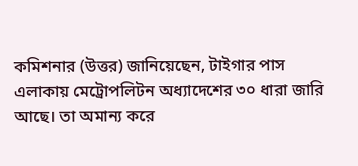কমিশনার (উত্তর) জানিয়েছেন, টাইগার পাস এলাকায় মেট্রোপলিটন অধ্যাদেশের ৩০ ধারা জারি আছে। তা অমান্য করে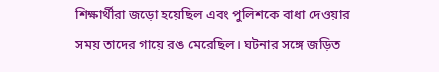শিক্ষার্থীরা জড়ো হয়েছিল এবং পুলিশকে বাধা দেওয়ার সময় তাদের গায়ে রঙ মেরেছিল। ঘটনার সঙ্গে জড়িত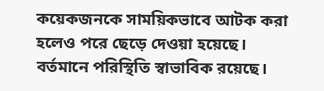কয়েকজনকে সাময়িকভাবে আটক করা হলেও পরে ছেড়ে দেওয়া হয়েছে। বর্তমানে পরিস্থিতি স্বাভাবিক রয়েছে।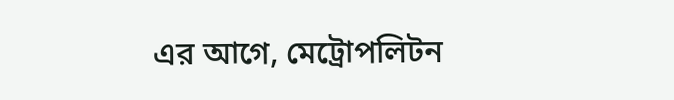এর আগে, মেট্রোপলিটন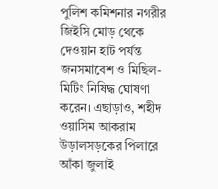পুলিশ কমিশনার নগরীর জিইসি মোড় থেকে দেওয়ান হাট পর্যন্ত জনসমাবেশ ও মিছিল-মিটিং নিষিদ্ধ ঘোষণা করেন। এছাড়াও, শহীদ ওয়াসিম আকরাম উড়ালসড়কের পিলারে আঁকা জুলাই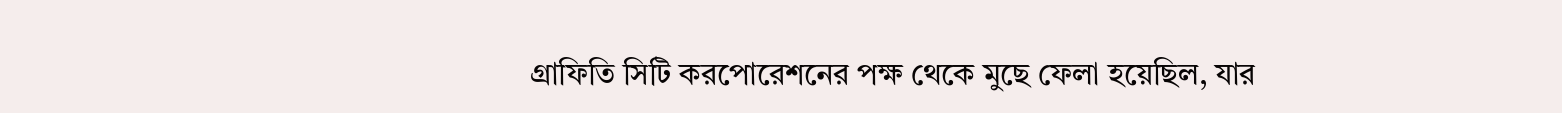গ্রাফিতি সিটি করপোরেশনের পক্ষ থেকে মুছে ফেলা হয়েছিল, যার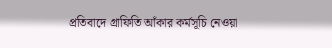প্রতিবাদে গ্রাফিতি আঁকার কর্মসূচি নেওয়া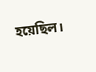হয়েছিল।